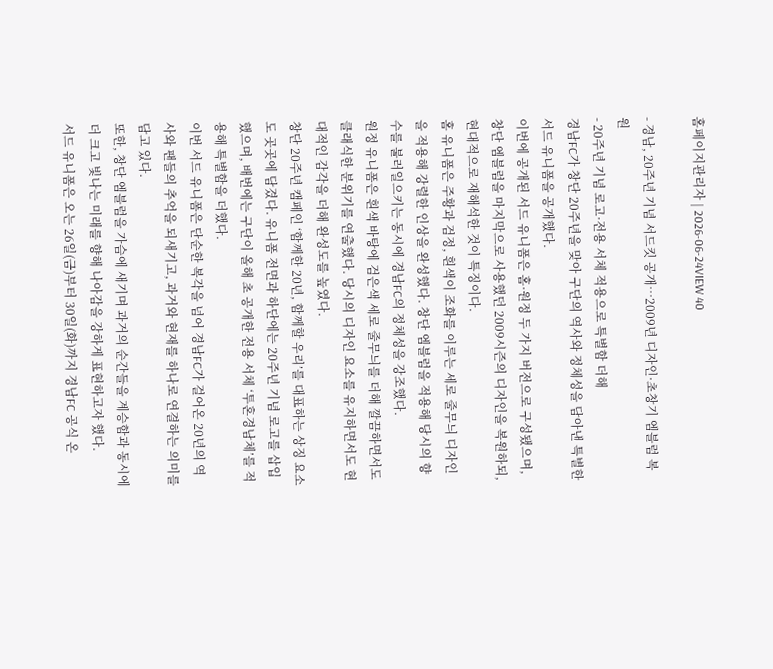홈페이지관리자 | 2026-06-24VIEW 40

- 경남, 20주년 기념 서드킷 공개…2009년 디자인·초창기 엠블럼 복원
- 20주년 기념 로고·전용 서체 적용으로 특별함 더해
경남FC가 창단 20주년을 맞아 구단의 역사와 정체성을 담아낸 특별한 서드 유니폼을 공개했다.
이번에 공개된 서드 유니폼은 홈·원정 두 가지 버전으로 구성됐으며, 창단 엠블럼을 마지막으로 사용했던 2009시즌의 디자인을 복원하되, 현대적으로 재해석한 것이 특징이다.
홈 유니폼은 주황과 검정, 흰색이 조화를 이루는 세로 줄무늬 디자인을 적용해 강렬한 인상을 완성했다. 창단 엠블럼을 적용해 당시의 향수를 불러일으키는 동시에 경남FC의 정체성을 강조했다.
원정 유니폼은 흰색 바탕에 검은색 세로 줄무늬를 더해 깔끔하면서도 클래식한 분위기를 연출했다. 당시의 디자인 요소를 유지하면서도 현대적인 감각을 더해 완성도를 높였다.
창단 20주년 캠페인 ‘함께한 20년, 함께할 우리’를 대표하는 상징 요소도 곳곳에 담겼다. 유니폼 전면과 하단에는 20주년 기념 로고를 삽입했으며, 배번에는 구단이 올해 초 공개한 전용 서체 ‘투혼경남체’를 적용해 특별함을 더했다.
이번 서드 유니폼은 단순한 복각을 넘어 경남FC가 걸어온 20년의 역사와 팬들의 추억을 되새기고, 과거와 현재를 하나로 연결하는 의미를 담고 있다.
또한, 창단 엠블럼을 가슴에 새기며 과거의 순간들을 계승함과 동시에 더 크고 빛나는 미래를 향해 나아감을 강하게 표현하고자 했다.
서드 유니폼은 오는 26일(금)부터 30일(화)까지 경남FC 공식 온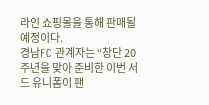라인 쇼핑몰을 통해 판매될 예정이다.
경남FC 관계자는 “창단 20주년을 맞아 준비한 이번 서드 유니폼이 팬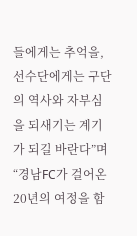들에게는 추억을, 선수단에게는 구단의 역사와 자부심을 되새기는 계기가 되길 바란다”며 “경남FC가 걸어온 20년의 여정을 함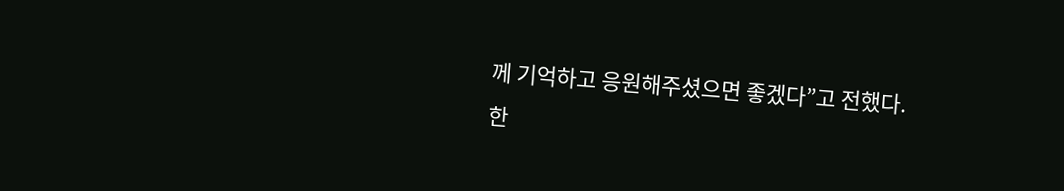께 기억하고 응원해주셨으면 좋겠다”고 전했다.
한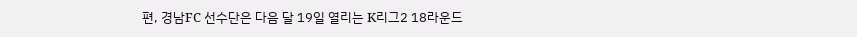편, 경남FC 선수단은 다음 달 19일 열리는 K리그2 18라운드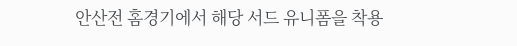안산전 홈경기에서 해당 서드 유니폼을 착용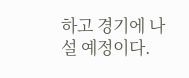하고 경기에 나설 예정이다.